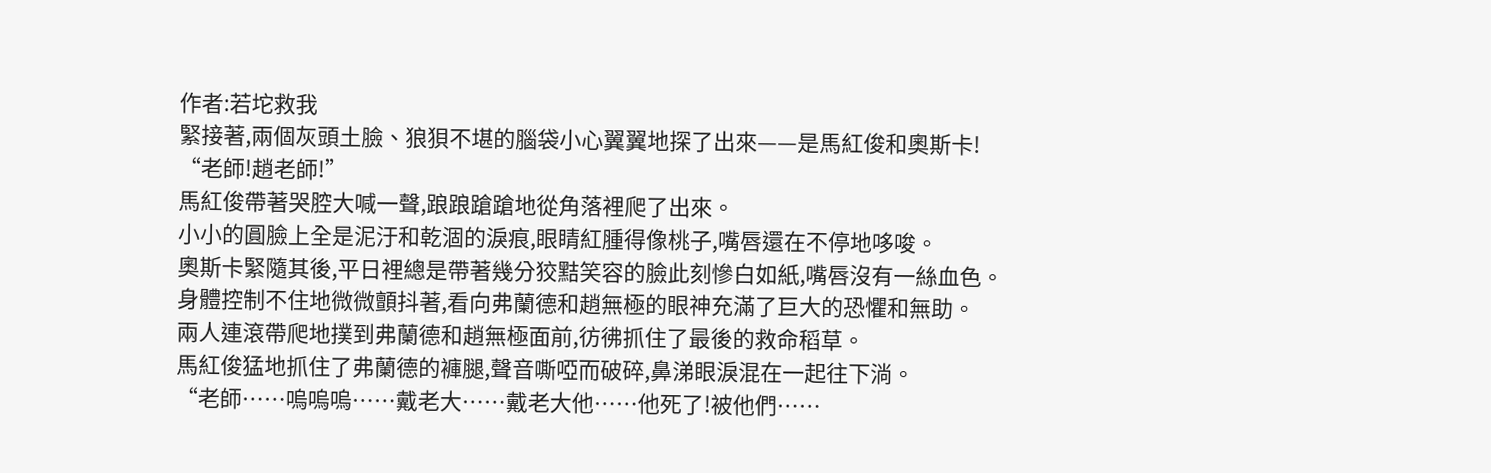作者:若坨救我
緊接著,兩個灰頭土臉、狼狽不堪的腦袋小心翼翼地探了出來——是馬紅俊和奧斯卡!
“老師!趙老師!”
馬紅俊帶著哭腔大喊一聲,踉踉蹌蹌地從角落裡爬了出來。
小小的圓臉上全是泥汙和乾涸的淚痕,眼睛紅腫得像桃子,嘴唇還在不停地哆唆。
奧斯卡緊隨其後,平日裡總是帶著幾分狡黠笑容的臉此刻慘白如紙,嘴唇沒有一絲血色。
身體控制不住地微微顫抖著,看向弗蘭德和趙無極的眼神充滿了巨大的恐懼和無助。
兩人連滾帶爬地撲到弗蘭德和趙無極面前,彷彿抓住了最後的救命稻草。
馬紅俊猛地抓住了弗蘭德的褲腿,聲音嘶啞而破碎,鼻涕眼淚混在一起往下淌。
“老師……嗚嗚嗚……戴老大……戴老大他……他死了!被他們……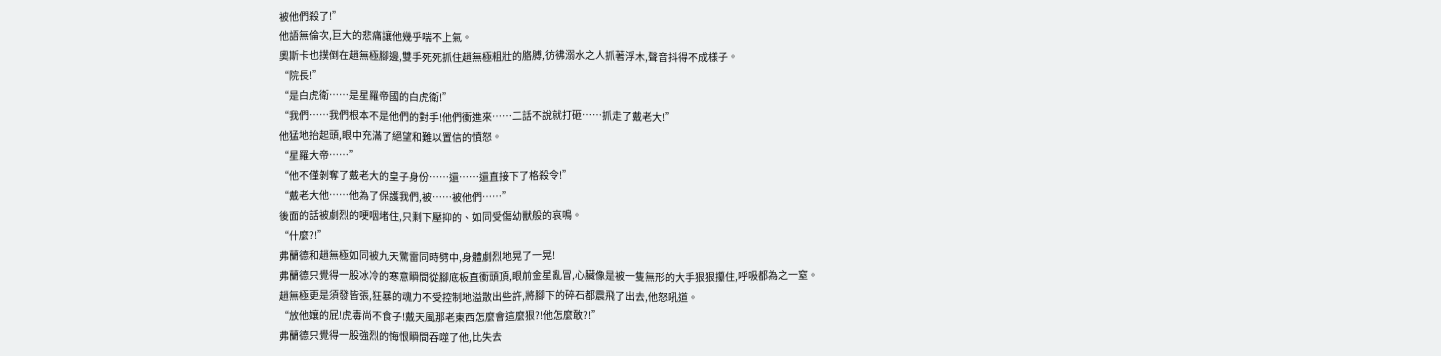被他們殺了!”
他語無倫次,巨大的悲痛讓他幾乎喘不上氣。
奧斯卡也撲倒在趙無極腳邊,雙手死死抓住趙無極粗壯的胳膊,彷彿溺水之人抓著浮木,聲音抖得不成樣子。
“院長!”
“是白虎衛……是星羅帝國的白虎衛!”
“我們……我們根本不是他們的對手!他們衝進來……二話不說就打砸……抓走了戴老大!”
他猛地抬起頭,眼中充滿了絕望和難以置信的憤怒。
“星羅大帝……”
“他不僅剝奪了戴老大的皇子身份……還……還直接下了格殺令!”
“戴老大他……他為了保護我們,被……被他們……”
後面的話被劇烈的哽咽堵住,只剩下壓抑的、如同受傷幼獸般的哀鳴。
“什麼?!”
弗蘭德和趙無極如同被九天驚雷同時劈中,身體劇烈地晃了一晃!
弗蘭德只覺得一股冰冷的寒意瞬間從腳底板直衝頭頂,眼前金星亂冒,心臟像是被一隻無形的大手狠狠攥住,呼吸都為之一窒。
趙無極更是須發皆張,狂暴的魂力不受控制地溢散出些許,將腳下的碎石都震飛了出去,他怒吼道。
“放他孃的屁!虎毒尚不食子!戴天風那老東西怎麼會這麼狠?!他怎麼敢?!”
弗蘭德只覺得一股強烈的悔恨瞬間吞噬了他,比失去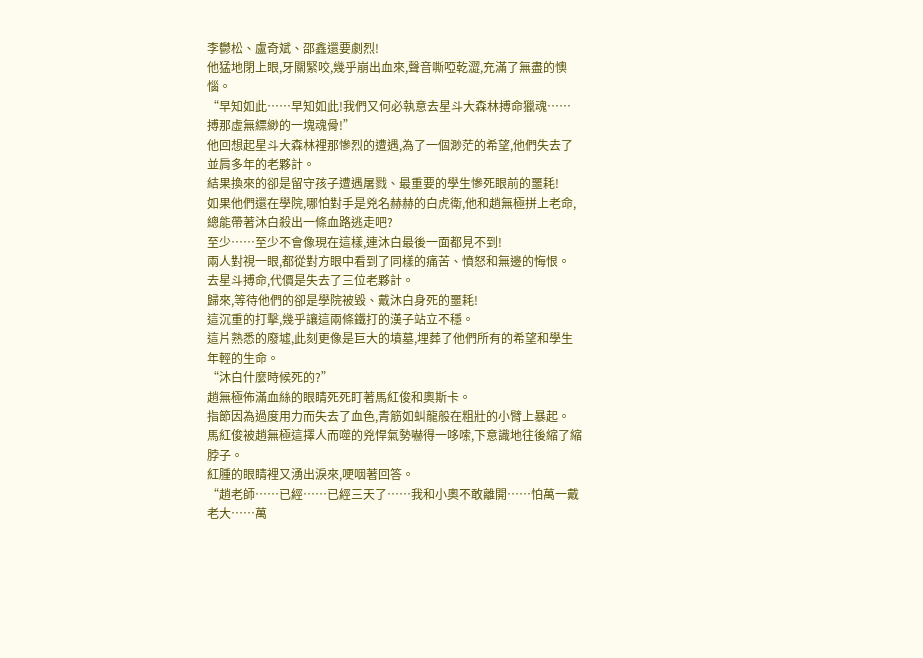李鬱松、盧奇斌、邵鑫還要劇烈!
他猛地閉上眼,牙關緊咬,幾乎崩出血來,聲音嘶啞乾澀,充滿了無盡的懊惱。
“早知如此……早知如此!我們又何必執意去星斗大森林搏命獵魂……搏那虛無縹緲的一塊魂骨!”
他回想起星斗大森林裡那慘烈的遭遇,為了一個渺茫的希望,他們失去了並肩多年的老夥計。
結果換來的卻是留守孩子遭遇屠戮、最重要的學生慘死眼前的噩耗!
如果他們還在學院,哪怕對手是兇名赫赫的白虎衛,他和趙無極拼上老命,總能帶著沐白殺出一條血路逃走吧?
至少……至少不會像現在這樣,連沐白最後一面都見不到!
兩人對視一眼,都從對方眼中看到了同樣的痛苦、憤怒和無邊的悔恨。
去星斗搏命,代價是失去了三位老夥計。
歸來,等待他們的卻是學院被毀、戴沐白身死的噩耗!
這沉重的打擊,幾乎讓這兩條鐵打的漢子站立不穩。
這片熟悉的廢墟,此刻更像是巨大的墳墓,埋葬了他們所有的希望和學生年輕的生命。
“沐白什麼時候死的?”
趙無極佈滿血絲的眼睛死死盯著馬紅俊和奧斯卡。
指節因為過度用力而失去了血色,青筋如虯龍般在粗壯的小臂上暴起。
馬紅俊被趙無極這擇人而噬的兇悍氣勢嚇得一哆嗦,下意識地往後縮了縮脖子。
紅腫的眼睛裡又湧出淚來,哽咽著回答。
“趙老師……已經……已經三天了……我和小奧不敢離開……怕萬一戴老大……萬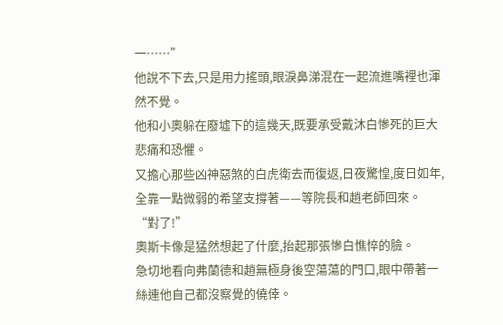一……”
他說不下去,只是用力搖頭,眼淚鼻涕混在一起流進嘴裡也渾然不覺。
他和小奧躲在廢墟下的這幾天,既要承受戴沐白慘死的巨大悲痛和恐懼。
又擔心那些凶神惡煞的白虎衛去而復返,日夜驚惶,度日如年,全靠一點微弱的希望支撐著——等院長和趙老師回來。
“對了!”
奧斯卡像是猛然想起了什麼,抬起那張慘白憔悴的臉。
急切地看向弗蘭德和趙無極身後空蕩蕩的門口,眼中帶著一絲連他自己都沒察覺的僥倖。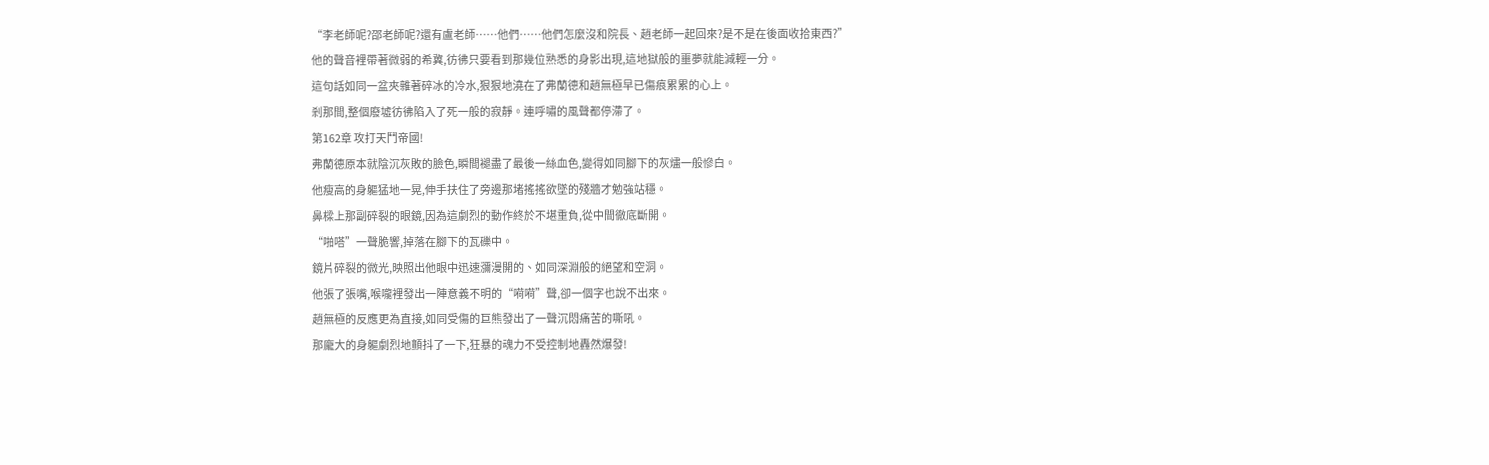“李老師呢?邵老師呢?還有盧老師……他們……他們怎麼沒和院長、趙老師一起回來?是不是在後面收拾東西?”
他的聲音裡帶著微弱的希冀,彷彿只要看到那幾位熟悉的身影出現,這地獄般的噩夢就能減輕一分。
這句話如同一盆夾雜著碎冰的冷水,狠狠地澆在了弗蘭德和趙無極早已傷痕累累的心上。
剎那間,整個廢墟彷彿陷入了死一般的寂靜。連呼嘯的風聲都停滯了。
第162章 攻打天鬥帝國!
弗蘭德原本就陰沉灰敗的臉色,瞬間褪盡了最後一絲血色,變得如同腳下的灰燼一般慘白。
他瘦高的身軀猛地一晃,伸手扶住了旁邊那堵搖搖欲墜的殘牆才勉強站穩。
鼻樑上那副碎裂的眼鏡,因為這劇烈的動作終於不堪重負,從中間徹底斷開。
“啪嗒”一聲脆響,掉落在腳下的瓦礫中。
鏡片碎裂的微光,映照出他眼中迅速瀰漫開的、如同深淵般的絕望和空洞。
他張了張嘴,喉嚨裡發出一陣意義不明的“嗬嗬”聲,卻一個字也說不出來。
趙無極的反應更為直接,如同受傷的巨熊發出了一聲沉悶痛苦的嘶吼。
那龐大的身軀劇烈地顫抖了一下,狂暴的魂力不受控制地轟然爆發!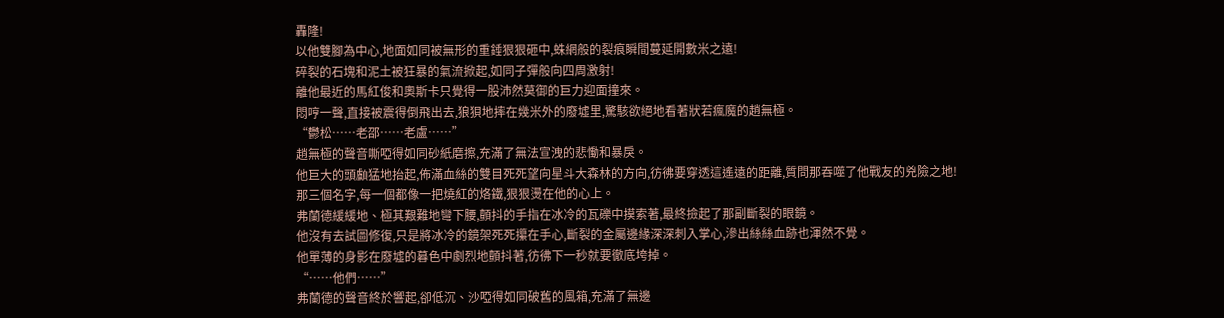轟隆!
以他雙腳為中心,地面如同被無形的重錘狠狠砸中,蛛網般的裂痕瞬間蔓延開數米之遠!
碎裂的石塊和泥土被狂暴的氣流掀起,如同子彈般向四周激射!
離他最近的馬紅俊和奧斯卡只覺得一股沛然莫御的巨力迎面撞來。
悶哼一聲,直接被震得倒飛出去,狼狽地摔在幾米外的廢墟里,驚駭欲絕地看著狀若瘋魔的趙無極。
“鬱松……老邵……老盧……”
趙無極的聲音嘶啞得如同砂紙磨擦,充滿了無法宣洩的悲慟和暴戾。
他巨大的頭顱猛地抬起,佈滿血絲的雙目死死望向星斗大森林的方向,彷彿要穿透這遙遠的距離,質問那吞噬了他戰友的兇險之地!
那三個名字,每一個都像一把燒紅的烙鐵,狠狠燙在他的心上。
弗蘭德緩緩地、極其艱難地彎下腰,顫抖的手指在冰冷的瓦礫中摸索著,最終撿起了那副斷裂的眼鏡。
他沒有去試圖修復,只是將冰冷的鏡架死死攥在手心,斷裂的金屬邊緣深深刺入掌心,滲出絲絲血跡也渾然不覺。
他單薄的身影在廢墟的暮色中劇烈地顫抖著,彷彿下一秒就要徹底垮掉。
“……他們……”
弗蘭德的聲音終於響起,卻低沉、沙啞得如同破舊的風箱,充滿了無邊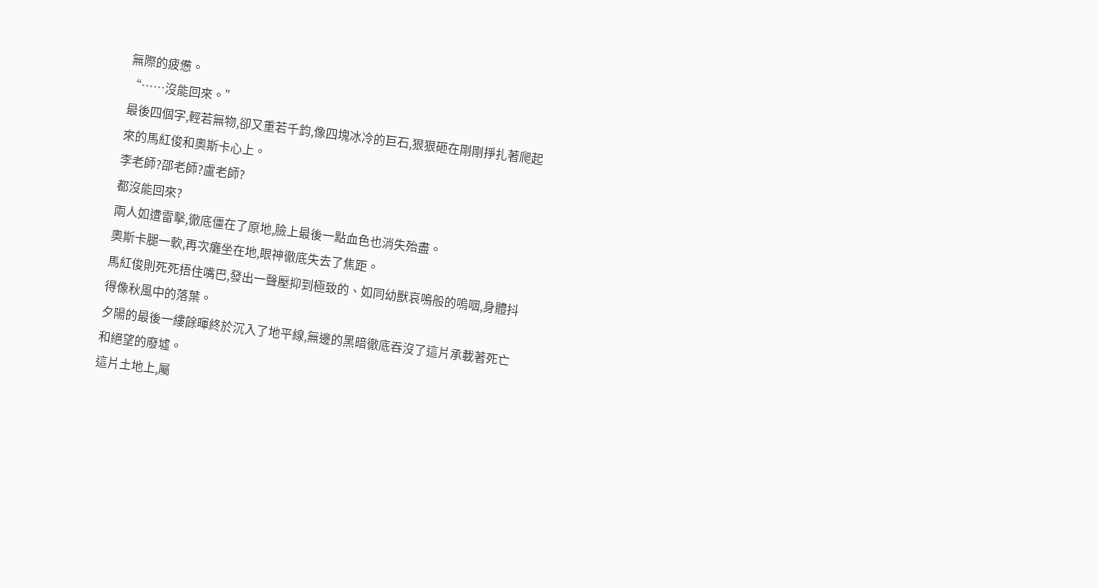無際的疲憊。
“……沒能回來。”
最後四個字,輕若無物,卻又重若千鈞,像四塊冰冷的巨石,狠狠砸在剛剛掙扎著爬起來的馬紅俊和奧斯卡心上。
李老師?邵老師?盧老師?
都沒能回來?
兩人如遭雷擊,徹底僵在了原地,臉上最後一點血色也消失殆盡。
奧斯卡腿一軟,再次癱坐在地,眼神徹底失去了焦距。
馬紅俊則死死捂住嘴巴,發出一聲壓抑到極致的、如同幼獸哀鳴般的嗚咽,身體抖得像秋風中的落葉。
夕陽的最後一縷餘暉終於沉入了地平線,無邊的黑暗徹底吞沒了這片承載著死亡和絕望的廢墟。
這片土地上,屬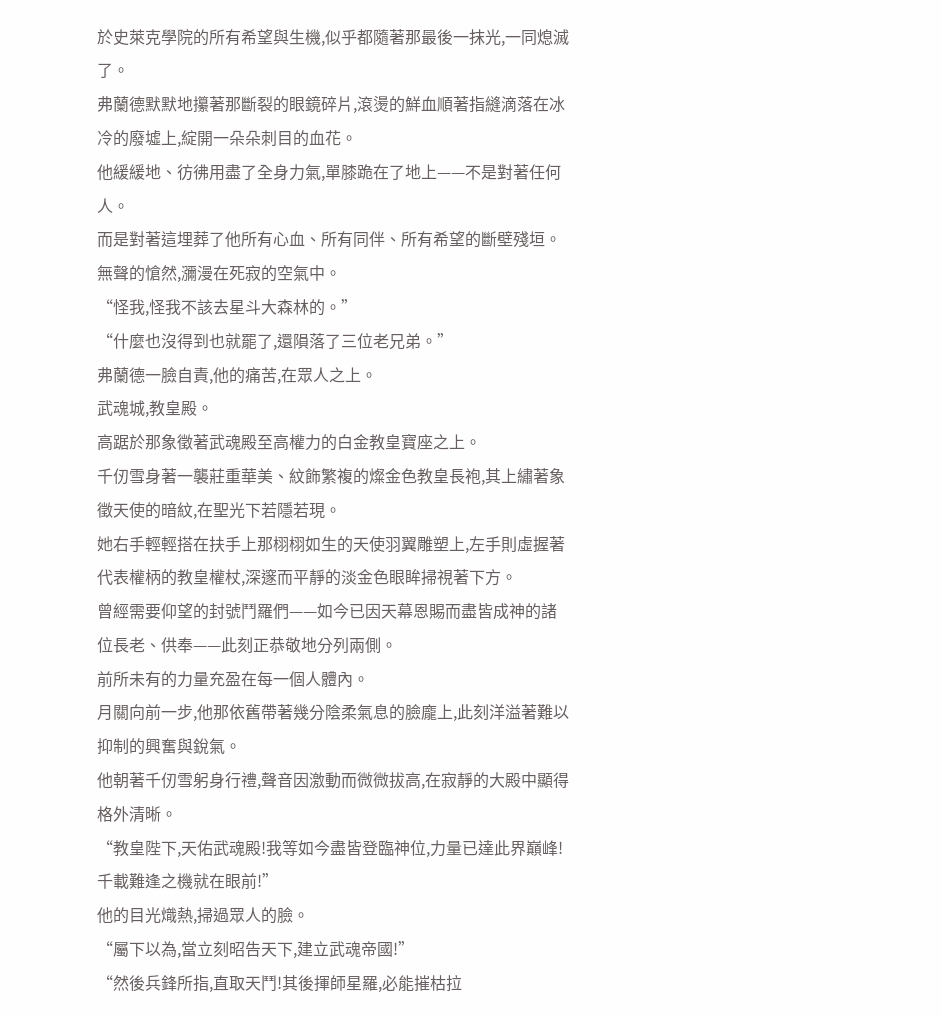於史萊克學院的所有希望與生機,似乎都隨著那最後一抹光,一同熄滅了。
弗蘭德默默地攥著那斷裂的眼鏡碎片,滾燙的鮮血順著指縫滴落在冰冷的廢墟上,綻開一朵朵刺目的血花。
他緩緩地、彷彿用盡了全身力氣,單膝跪在了地上——不是對著任何人。
而是對著這埋葬了他所有心血、所有同伴、所有希望的斷壁殘垣。
無聲的愴然,瀰漫在死寂的空氣中。
“怪我,怪我不該去星斗大森林的。”
“什麼也沒得到也就罷了,還隕落了三位老兄弟。”
弗蘭德一臉自責,他的痛苦,在眾人之上。
武魂城,教皇殿。
高踞於那象徵著武魂殿至高權力的白金教皇寶座之上。
千仞雪身著一襲莊重華美、紋飾繁複的燦金色教皇長袍,其上繡著象徵天使的暗紋,在聖光下若隱若現。
她右手輕輕搭在扶手上那栩栩如生的天使羽翼雕塑上,左手則虛握著代表權柄的教皇權杖,深邃而平靜的淡金色眼眸掃視著下方。
曾經需要仰望的封號鬥羅們——如今已因天幕恩賜而盡皆成神的諸位長老、供奉——此刻正恭敬地分列兩側。
前所未有的力量充盈在每一個人體內。
月關向前一步,他那依舊帶著幾分陰柔氣息的臉龐上,此刻洋溢著難以抑制的興奮與銳氣。
他朝著千仞雪躬身行禮,聲音因激動而微微拔高,在寂靜的大殿中顯得格外清晰。
“教皇陛下,天佑武魂殿!我等如今盡皆登臨神位,力量已達此界巔峰!千載難逢之機就在眼前!”
他的目光熾熱,掃過眾人的臉。
“屬下以為,當立刻昭告天下,建立武魂帝國!”
“然後兵鋒所指,直取天鬥!其後揮師星羅,必能摧枯拉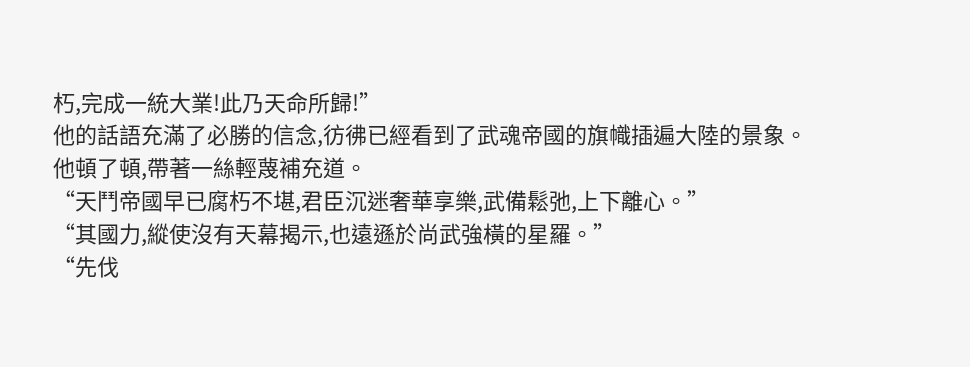朽,完成一統大業!此乃天命所歸!”
他的話語充滿了必勝的信念,彷彿已經看到了武魂帝國的旗幟插遍大陸的景象。
他頓了頓,帶著一絲輕蔑補充道。
“天鬥帝國早已腐朽不堪,君臣沉迷奢華享樂,武備鬆弛,上下離心。”
“其國力,縱使沒有天幕揭示,也遠遜於尚武強橫的星羅。”
“先伐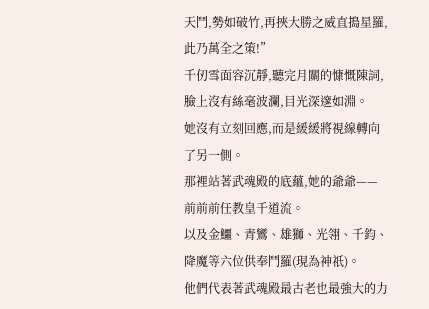天鬥,勢如破竹,再挾大勝之威直搗星羅,此乃萬全之策!”
千仞雪面容沉靜,聽完月關的慷慨陳詞,臉上沒有絲毫波瀾,目光深邃如淵。
她沒有立刻回應,而是緩緩將視線轉向了另一側。
那裡站著武魂殿的底蘊,她的爺爺——前前前任教皇千道流。
以及金鱷、青鸞、雄獅、光翎、千鈞、降魔等六位供奉鬥羅(現為神祇)。
他們代表著武魂殿最古老也最強大的力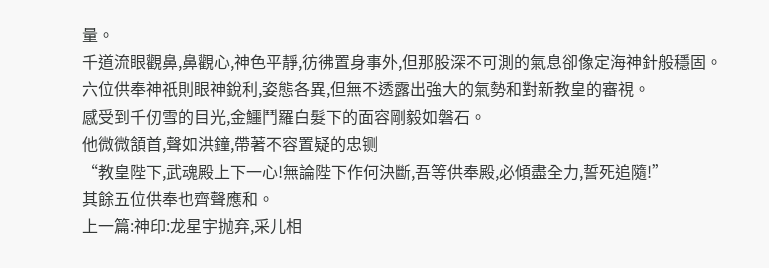量。
千道流眼觀鼻,鼻觀心,神色平靜,彷彿置身事外,但那股深不可測的氣息卻像定海神針般穩固。
六位供奉神祇則眼神銳利,姿態各異,但無不透露出強大的氣勢和對新教皇的審視。
感受到千仞雪的目光,金鱷鬥羅白髮下的面容剛毅如磐石。
他微微頷首,聲如洪鐘,帶著不容置疑的忠铡
“教皇陛下,武魂殿上下一心!無論陛下作何決斷,吾等供奉殿,必傾盡全力,誓死追隨!”
其餘五位供奉也齊聲應和。
上一篇:神印:龙星宇抛弃,采儿相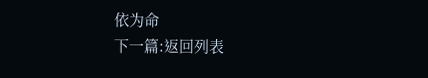依为命
下一篇:返回列表